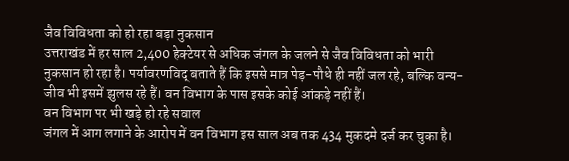जैव विविधता को हो रहा बड़ा नुकसान
उत्तराखंड में हर साल 2,400 हेक्टेयर से अधिक जंगल के जलने से जैव विविधता को भारी नुकसान हो रहा है। पर्यावरणविद् बताते हैं कि इससे मात्र पेड़-पौधे ही नहीं जल रहे, बल्कि वन्य-जीव भी इसमें झुलस रहे हैं। वन विभाग के पास इसके कोई आंकड़े नहीं हैं।
वन विभाग पर भी खड़े हो रहे सवाल
जंगल में आग लगाने के आरोप में वन विभाग इस साल अब तक 434 मुकदमे दर्ज कर चुका है।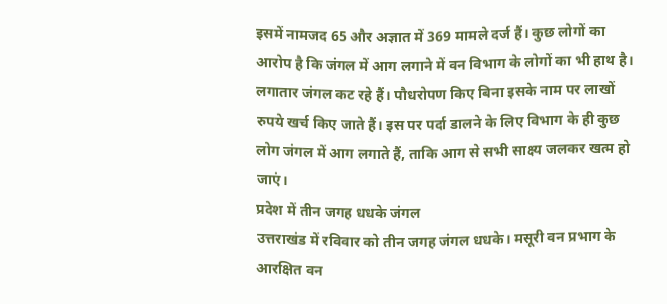इसमें नामजद 65 और अज्ञात में 369 मामले दर्ज हैं। कुछ लोगों का आरोप है कि जंगल में आग लगाने में वन विभाग के लोगों का भी हाथ है। लगातार जंगल कट रहे हैं। पौधरोपण किए बिना इसके नाम पर लाखों रुपये खर्च किए जाते हैं। इस पर पर्दा डालने के लिए विभाग के ही कुछ लोग जंगल में आग लगाते हैं, ताकि आग से सभी साक्ष्य जलकर खत्म हो जाएं।
प्रदेश में तीन जगह धधके जंगल
उत्तराखंड में रविवार को तीन जगह जंगल धधके। मसूरी वन प्रभाग के आरक्षित वन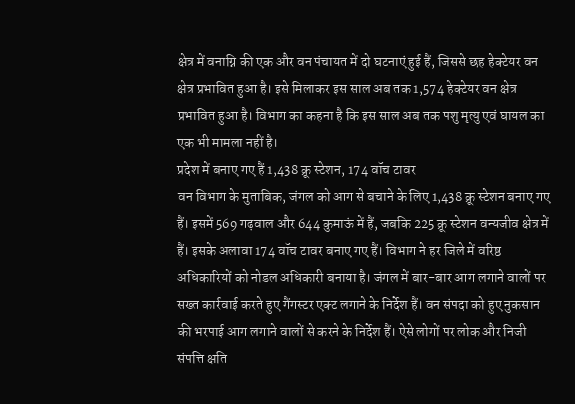क्षेत्र में वनाग्नि की एक और वन पंचायत में दो घटनाएं हुई हैं, जिससे छह हेक्टेयर वन क्षेत्र प्रभावित हुआ है। इसे मिलाकर इस साल अब तक 1,574 हेक्टेयर वन क्षेत्र प्रभावित हुआ है। विभाग का कहना है कि इस साल अब तक पशु मृत्यु एवं घायल का एक भी मामला नहीं है।
प्रदेश में बनाए गए हैं 1,438 क्रू स्टेशन, 174 वॉच टावर
वन विभाग के मुताबिक, जंगल को आग से बचाने के लिए 1,438 क्रू स्टेशन बनाए गए हैं। इसमें 569 गढ़वाल और 644 कुमाऊं में हैं, जबकि 225 क्रू स्टेशन वन्यजीव क्षेत्र में हैं। इसके अलावा 174 वॉच टावर बनाए गए हैं। विभाग ने हर जिले में वरिष्ठ अधिकारियों को नोडल अधिकारी बनाया है। जंगल में बार-बार आग लगाने वालों पर सख्त कार्रवाई करते हुए गैंगस्टर एक्ट लगाने के निर्देश हैं। वन संपदा को हुए नुकसान की भरपाई आग लगाने वालों से करने के निर्देश हैं। ऐसे लोगों पर लोक और निजी संपत्ति क्षति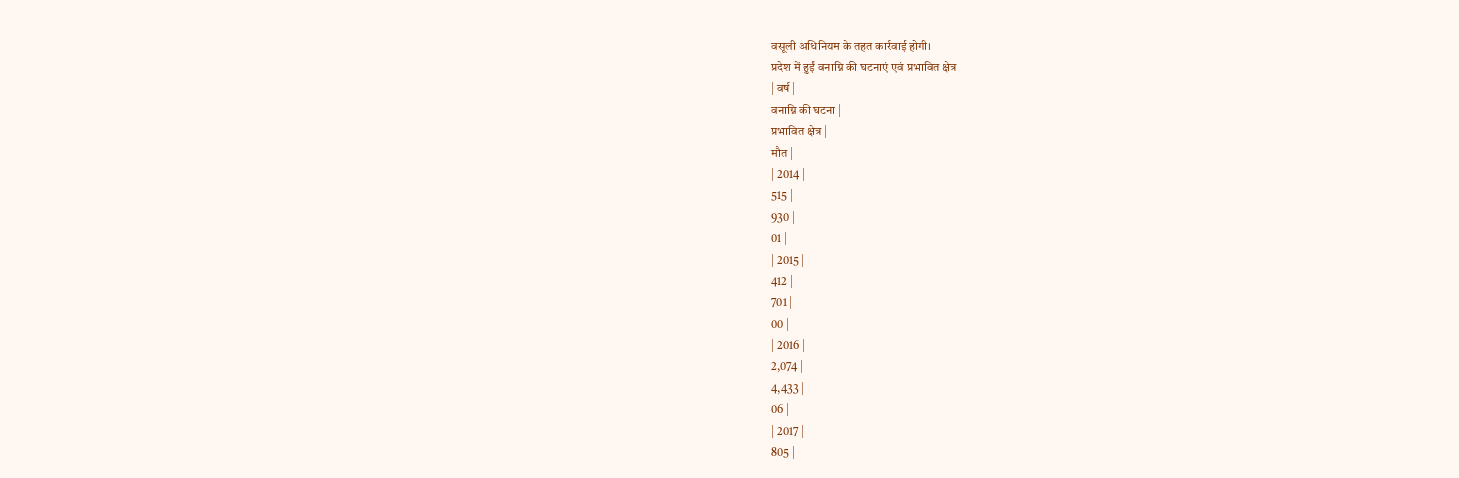वसूली अधिनियम के तहत कार्रवाई होगी।
प्रदेश में हुईं वनाग्नि की घटनाएं एवं प्रभावित क्षेत्र
| वर्ष |
वनाग्नि की घटना |
प्रभावित क्षेत्र |
मौत |
| 2014 |
515 |
930 |
01 |
| 2015 |
412 |
701 |
00 |
| 2016 |
2,074 |
4,433 |
06 |
| 2017 |
805 |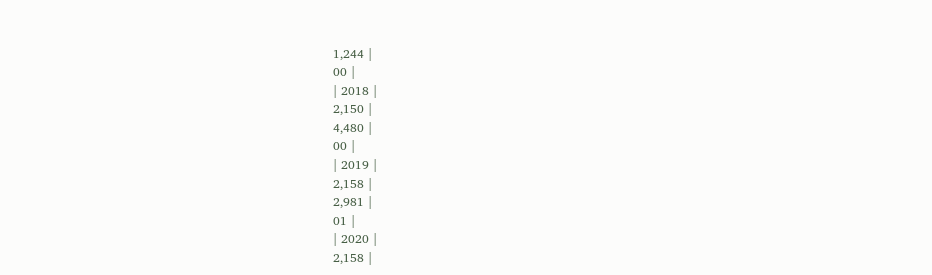1,244 |
00 |
| 2018 |
2,150 |
4,480 |
00 |
| 2019 |
2,158 |
2,981 |
01 |
| 2020 |
2,158 |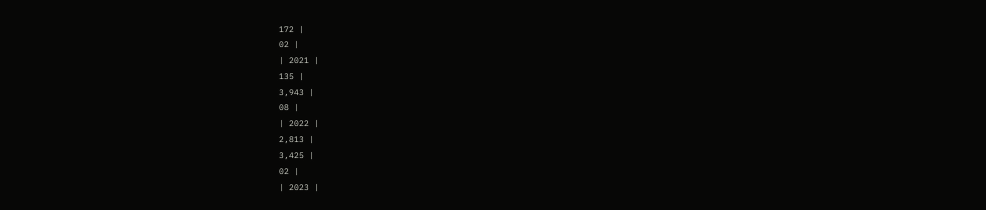172 |
02 |
| 2021 |
135 |
3,943 |
08 |
| 2022 |
2,813 |
3,425 |
02 |
| 2023 |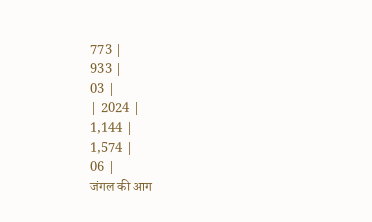773 |
933 |
03 |
| 2024 |
1,144 |
1,574 |
06 |
जंगल की आग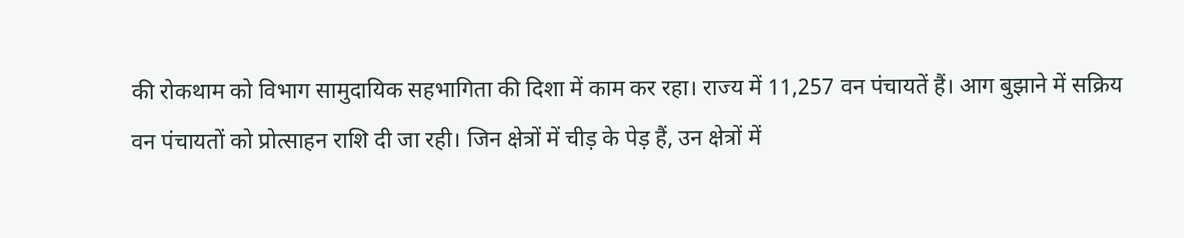की रोकथाम को विभाग सामुदायिक सहभागिता की दिशा में काम कर रहा। राज्य में 11,257 वन पंचायतें हैं। आग बुझाने में सक्रिय वन पंचायतों को प्रोत्साहन राशि दी जा रही। जिन क्षेत्रों में चीड़ के पेड़ हैं, उन क्षेत्रों में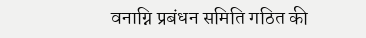वनाग्नि प्रबंधन समिति गठित की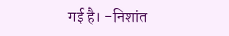गई है। -निशांत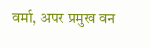वर्मा, अपर प्रमुख वन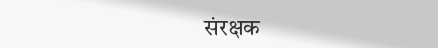संरक्षक